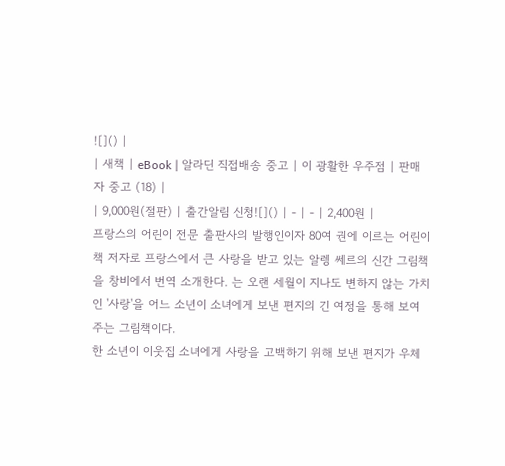![]() |
| 새책 | eBook | 알라딘 직접배송 중고 | 이 광활한 우주점 | 판매자 중고 (18) |
| 9,000원(절판) | 출간알림 신청![]() | - | - | 2,400원 |
프랑스의 어린이 전문 출판사의 발행인이자 80여 권에 이르는 어린이책 저자로 프랑스에서 큰 사랑을 받고 있는 알렝 쎄르의 신간 그림책을 창비에서 번역 소개한다. 는 오랜 세월이 지나도 변하지 않는 가치인 '사랑'을 어느 소년이 소녀에게 보낸 편지의 긴 여정을 통해 보여 주는 그림책이다.
한 소년이 이웃집 소녀에게 사랑을 고백하기 위해 보낸 편지가 우체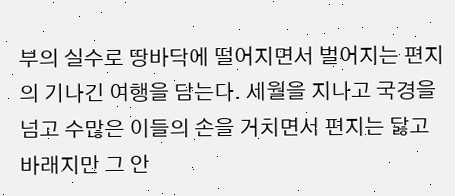부의 실수로 땅바닥에 떨어지면서 벌어지는 편지의 기나긴 여행을 담는다. 세월을 지나고 국경을 넘고 수많은 이들의 손을 거치면서 편지는 닳고 바래지만 그 안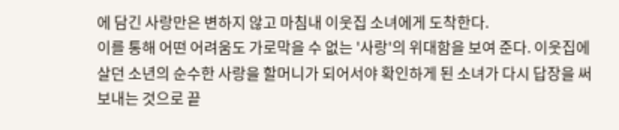에 담긴 사랑만은 변하지 않고 마침내 이웃집 소녀에게 도착한다.
이를 통해 어떤 어려움도 가로막을 수 없는 '사랑'의 위대함을 보여 준다. 이웃집에 살던 소년의 순수한 사랑을 할머니가 되어서야 확인하게 된 소녀가 다시 답장을 써 보내는 것으로 끝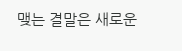맺는 결말은 새로운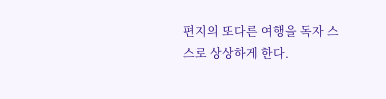편지의 또다른 여행을 독자 스스로 상상하게 한다.